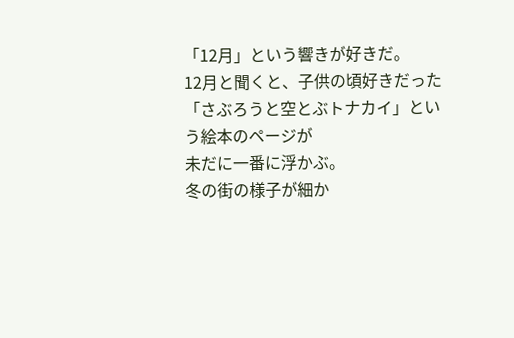「12月」という響きが好きだ。
12月と聞くと、子供の頃好きだった
「さぶろうと空とぶトナカイ」という絵本のページが
未だに一番に浮かぶ。
冬の街の様子が細か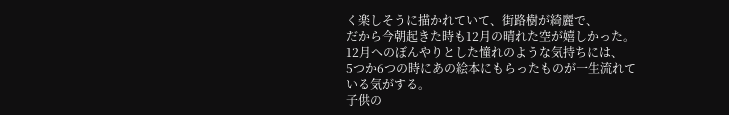く楽しそうに描かれていて、街路樹が綺麗で、
だから今朝起きた時も12月の晴れた空が嬉しかった。
12月へのぼんやりとした憧れのような気持ちには、
5つか6つの時にあの絵本にもらったものが一生流れている気がする。
子供の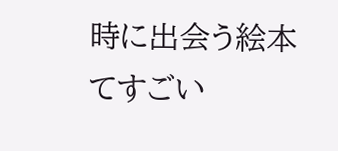時に出会う絵本てすごい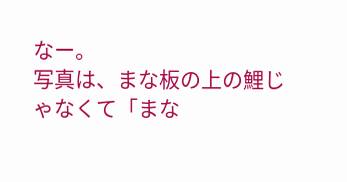なー。
写真は、まな板の上の鯉じゃなくて「まな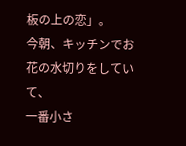板の上の恋」。
今朝、キッチンでお花の水切りをしていて、
一番小さ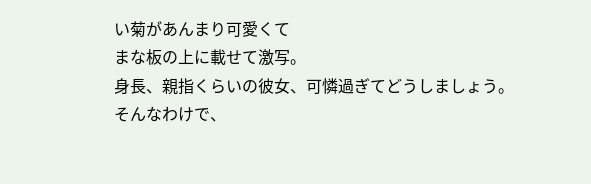い菊があんまり可愛くて
まな板の上に載せて激写。
身長、親指くらいの彼女、可憐過ぎてどうしましょう。
そんなわけで、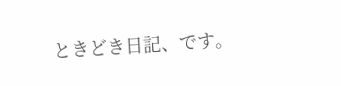ときどき日記、です。